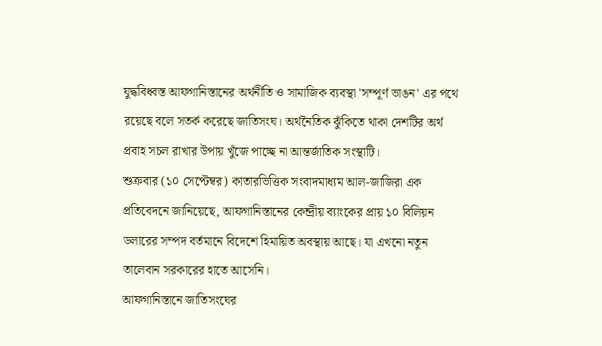যুদ্ধবিধ্বস্ত আফগানিস্তানের অর্থনীতি ও সামাজিক ব্যবস্থা 'সম্পূর্ণ ভাঙন' এর পথে রয়েছে বলে সতর্ক করেছে জাতিসংঘ। অর্থনৈতিক ঝুঁকিতে থাকা দেশটির অর্থ প্রবাহ সচল রাখার উপায় খুঁজে পাচ্ছে না আন্তর্জাতিক সংস্থাটি।
শুক্রবার (১০ সেপ্টেম্বর) কাতারভিত্তিক সংবাদমাধ্যম আল-জাজিরা এক প্রতিবেদনে জানিয়েছে, আফগানিস্তানের কেন্দ্রীয় ব্যাংকের প্রায় ১০ বিলিয়ন ডলারের সম্পদ বর্তমানে বিদেশে হিমায়িত অবস্থায় আছে। যা এখনো নতুন তালেবান সরকারের হাতে আসেনি।
আফগানিস্তানে জাতিসংঘের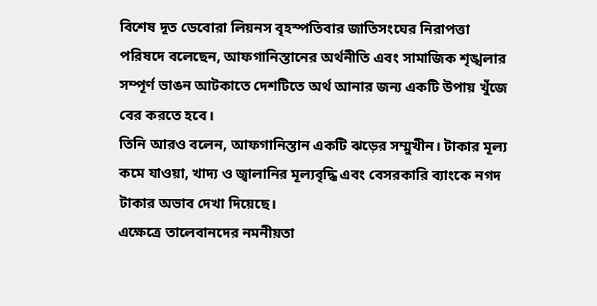বিশেষ দূত ডেবোরা লিয়নস বৃহস্পতিবার জাতিসংঘের নিরাপত্তা পরিষদে বলেছেন, আফগানিস্তানের অর্থনীতি এবং সামাজিক শৃঙ্খলার সম্পূর্ণ ভাঙন আটকাতে দেশটিতে অর্থ আনার জন্য একটি উপায় খুঁজে বের করতে হবে।
তিনি আরও বলেন, আফগানিস্তান একটি ঝড়ের সম্মুখীন। টাকার মূল্য কমে যাওয়া, খাদ্য ও জ্বালানির মূল্যবৃদ্ধি এবং বেসরকারি ব্যাংকে নগদ টাকার অভাব দেখা দিয়েছে।
এক্ষেত্রে তালেবানদের নমনীয়তা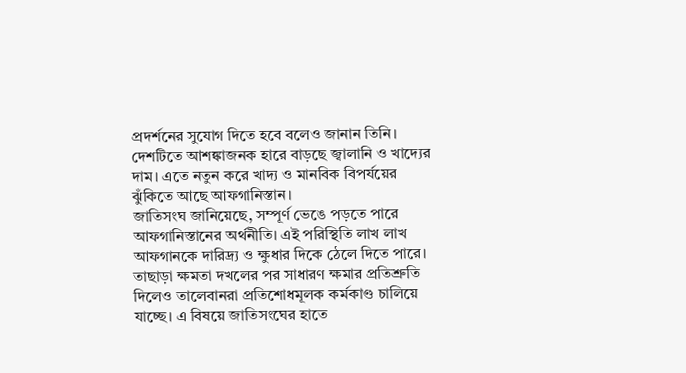প্রদর্শনের সুযোগ দিতে হবে বলেও জানান তিনি।
দেশটিতে আশঙ্কাজনক হারে বাড়ছে জ্বালানি ও খাদ্যের দাম। এতে নতুন করে খাদ্য ও মানবিক বিপর্যয়ের ঝুঁকিতে আছে আফগানিস্তান।
জাতিসংঘ জানিয়েছে, সম্পূর্ণ ভেঙে পড়তে পারে আফগানিস্তানের অর্থনীতি। এই পরিস্থিতি লাখ লাখ আফগানকে দারিদ্র্য ও ক্ষুধার দিকে ঠেলে দিতে পারে। তাছাড়া ক্ষমতা দখলের পর সাধারণ ক্ষমার প্রতিশ্রুতি দিলেও তালেবানরা প্রতিশোধমূলক কর্মকাণ্ড চালিয়ে যাচ্ছে। এ বিষয়ে জাতিসংঘের হাতে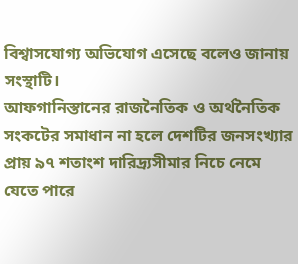বিশ্বাসযোগ্য অভিযোগ এসেছে বলেও জানায় সংস্থাটি।
আফগানিস্তানের রাজনৈতিক ও অর্থনৈতিক সংকটের সমাধান না হলে দেশটির জনসংখ্যার প্রায় ৯৭ শতাংশ দারিদ্র্যসীমার নিচে নেমে যেতে পারে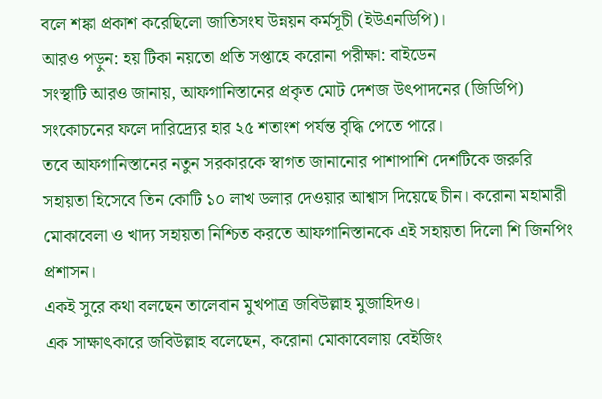বলে শঙ্কা প্রকাশ করেছিলো জাতিসংঘ উন্নয়ন কর্মসূচী (ইউএনডিপি)।
আরও পড়ুন: হয় টিকা নয়তো প্রতি সপ্তাহে করোনা পরীক্ষা: বাইডেন
সংস্থাটি আরও জানায়, আফগানিস্তানের প্রকৃত মোট দেশজ উৎপাদনের (জিডিপি) সংকোচনের ফলে দারিদ্র্যের হার ২৫ শতাংশ পর্যন্ত বৃদ্ধি পেতে পারে।
তবে আফগানিস্তানের নতুন সরকারকে স্বাগত জানানোর পাশাপাশি দেশটিকে জরুরি সহায়তা হিসেবে তিন কোটি ১০ লাখ ডলার দেওয়ার আশ্বাস দিয়েছে চীন। করোনা মহামারী মোকাবেলা ও খাদ্য সহায়তা নিশ্চিত করতে আফগানিস্তানকে এই সহায়তা দিলো শি জিনপিং প্রশাসন।
একই সুরে কথা বলছেন তালেবান মুখপাত্র জবিউল্লাহ মুজাহিদও।
এক সাক্ষাৎকারে জবিউল্লাহ বলেছেন, করোনা মোকাবেলায় বেইজিং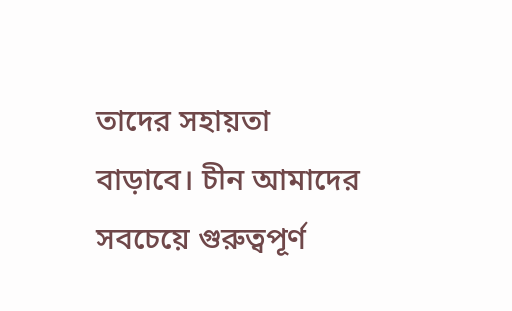তাদের সহায়তা বাড়াবে। চীন আমাদের সবচেয়ে গুরুত্বপূর্ণ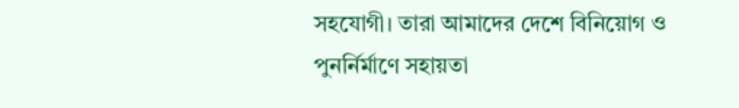সহযোগী। তারা আমাদের দেশে বিনিয়োগ ও পুনর্নির্মাণে সহায়তা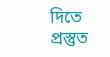দিতে প্রস্তুত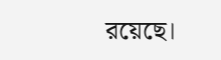রয়েছে।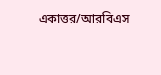একাত্তর/আরবিএস